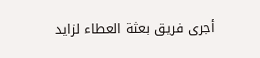أجرى فريق بعثة العطاء لزايد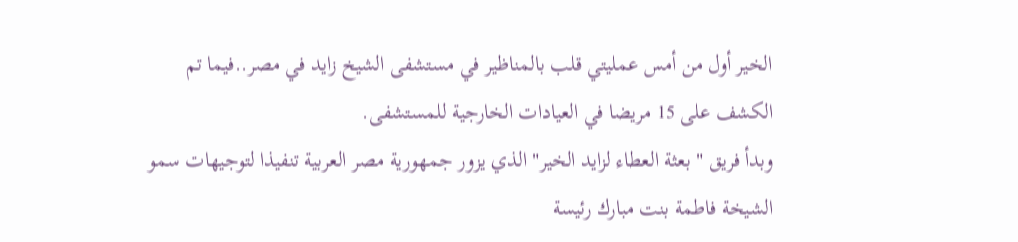الخير أول من أمس عمليتي قلب بالمناظير في مستشفى الشيخ زايد في مصر..فيما تم الكشف على 15 مريضا في العيادات الخارجية للمستشفى.
وبدأ فريق " بعثة العطاء لزايد الخير" الذي يزور جمهورية مصر العربية تنفيذا لتوجيهات سمو الشيخة فاطمة بنت مبارك رئيسة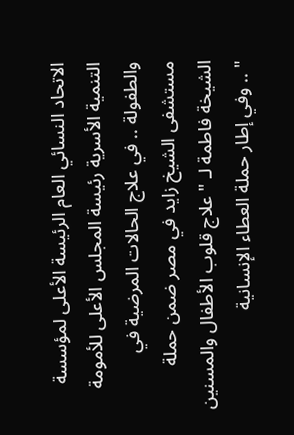الاتحاد النسائي العام الرئيسة الأعلى لمؤسسة التنمية الأسرية رئيسة المجلس الأعلى للأمومة والطفولة .. في علاج الحالات المرضية في مستشفى الشيخ زايد في مصر ضمن حملة الشيخة فاطمة لـ " علاج قلوب الأطفال والمسنين " .. وفي إطار حملة العطاء الإنسانية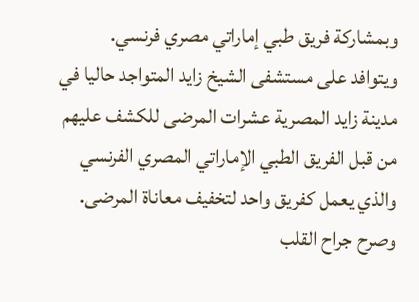وبمشاركة فريق طبي إماراتي مصري فرنسي.
ويتوافد على مستشفى الشيخ زايد المتواجد حاليا في مدينة زايد المصرية عشرات المرضى للكشف عليهم من قبل الفريق الطبي الإماراتي المصري الفرنسي والذي يعمل كفريق واحد لتخفيف معاناة المرضى.
وصرح جراح القلب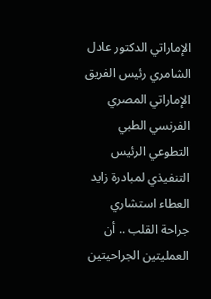الإماراتي الدكتور عادل الشامري رئيس الفريق الإماراتي المصري الفرنسي الطبي التطوعي الرئيس التنفيذي لمبادرة زايد العطاء استشاري جراحة القلب .. أن العمليتين الجراحيتين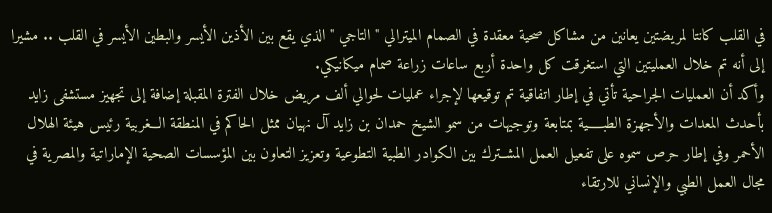في القلب كانتا لمريضتين يعانين من مشاكل صحية معقدة في الصمام الميترالي " التاجي " الذي يقع بين الأذين الأيسر والبطين الأيسر في القلب .. مشيرا إلى أنه تم خلال العمليتين التي استغرقت كل واحدة أربع ساعات زراعة صمام ميكانيكي.
وأكد أن العمليات الجراحية تأتي في إطار اتفاقية تم توقيعها لإجراء عمليات لحوالي ألف مريض خلال الفترة المقبلة إضافة إلى تجهيز مستشفى زايد بأحدث المعدات والأجهزة الطبـــــية بمتابعة وتوجيهات من سمو الشيخ حمدان بن زايد آل نهيان ممثل الحاكم في المنطقة الـــغربية رئيس هيئة الهلال الأحمر وفي إطار حرص سموه على تفعيل العمل المشــترك بين الكوادر الطبية التطوعية وتعزيز التعاون بين المؤسسات الصحية الإماراتية والمصرية في مجال العمل الطبي والإنساني للارتقاء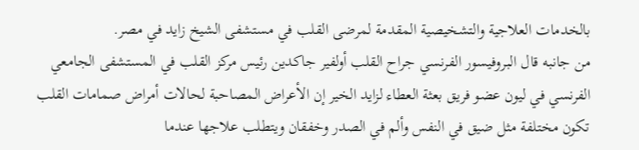بالخدمات العلاجية والتشخيصية المقدمة لمرضى القلب في مستشفى الشيخ زايد في مصر.
من جانبه قال البروفيسور الفرنسي جراح القلب أولفير جاكدين رئيس مركز القلب في المستشفى الجامعي الفرنسي في ليون عضو فريق بعثة العطاء لزايد الخير إن الأعراض المصاحبة لحالات أمراض صمامات القلب تكون مختلفة مثل ضيق في النفس وألم في الصدر وخفقان ويتطلب علاجها عندما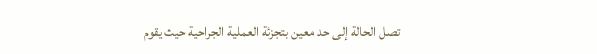تصل الحالة إلى حد معين بتجزئة العملية الجراحية حيث يقوم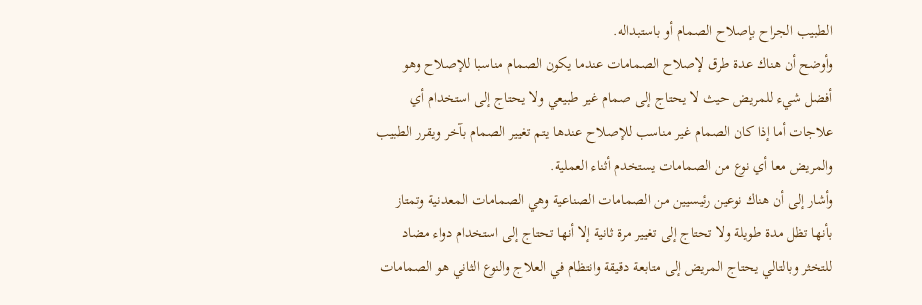الطبيب الجراح بإصلاح الصمام أو باستبداله.
وأوضح أن هناك عدة طرق لإصلاح الصمامات عندما يكون الصمام مناسبا للإصلاح وهو أفضل شيء للمريض حيث لا يحتاج إلى صمام غير طبيعي ولا يحتاج إلى استخدام أي علاجات أما إذا كان الصمام غير مناسب للإصلاح عندها يتم تغيير الصمام بآخر ويقرر الطبيب والمريض معا أي نوع من الصمامات يستخدم أثناء العملية.
وأشار إلى أن هناك نوعين رئيسيين من الصمامات الصناعية وهي الصمامات المعدنية وتمتاز بأنها تظل مدة طويلة ولا تحتاج إلى تغيير مرة ثانية إلا أنها تحتاج إلى استخدام دواء مضاد للتخثر وبالتالي يحتاج المريض إلى متابعة دقيقة وانتظام في العلاج والنوع الثاني هو الصمامات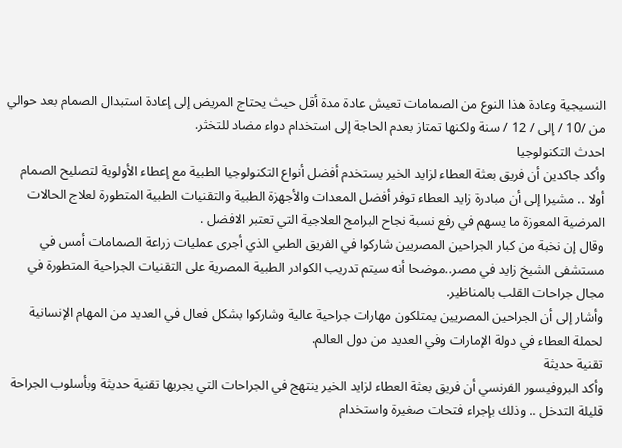النسيجية وعادة هذا النوع من الصمامات تعيش عادة مدة أقل حيث يحتاج المريض إلى إعادة استبدال الصمام بعد حوالي من /10 / إلى / 12 / سنة ولكنها تمتاز بعدم الحاجة إلى استخدام دواء مضاد للتخثر.
احدث التكنولوجيا
وأكد جاكدين أن فريق بعثة العطاء لزايد الخير يستخدم أفضل أنواع التكنولوجيا الطبية مع إعطاء الأولوية لتصليح الصمام أولا .. مشيرا إلى أن مبادرة زايد العطاء توفر أفضل المعدات والأجهزة الطبية والتقنيات الطبية المتطورة لعلاج الحالات المرضية المعوزة ما يسهم في رفع نسبة نجاح البرامج العلاجية التي تعتبر الافضل .
وقال إن نخبة من كبار الجراحين المصريين شاركوا في الفريق الطبي الذي أجرى عمليات زراعة الصمامات أمس في مستشفى الشيخ زايد في مصر..موضحا أنه سيتم تدريب الكوادر الطبية المصرية على التقنيات الجراحية المتطورة في مجال جراحات القلب بالمناظير.
وأشار إلى أن الجراحين المصريين يمتلكون مهارات جراحية عالية وشاركوا بشكل فعال في العديد من المهام الإنسانية لحملة العطاء في دولة الإمارات وفي العديد من دول العالم.
تقنية حديثة
وأكد البروفيسور الفرنسي أن فريق بعثة العطاء لزايد الخير ينتهج في الجراحات التي يجريها تقنية حديثة وبأسلوب الجراحة قليلة التدخل .. وذلك بإجراء فتحات صغيرة واستخدام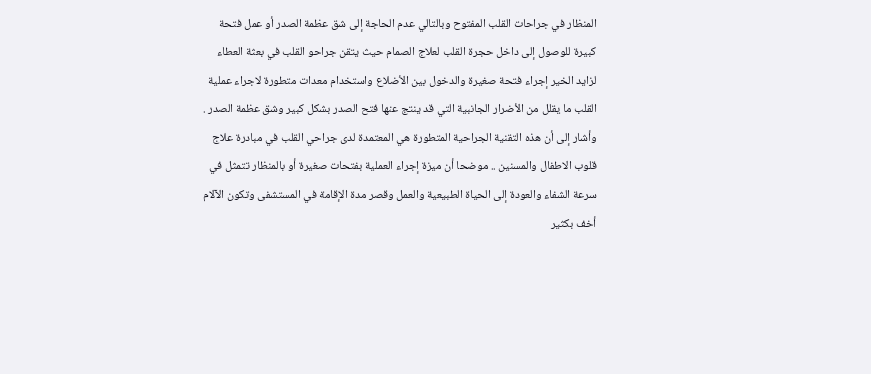المنظار في جراحات القلب المفتوح وبالتالي عدم الحاجة إلى شق عظمة الصدر أو عمل فتحة كبيرة للوصول إلى داخل حجرة القلب لعلاج الصمام حيث يتقن جراحو القلب في بعثة العطاء لزايد الخير إجراء فتحة صغيرة والدخول بين الأضلاع واستخدام معدات متطورة لاجراء عملية القلب ما يقلل من الأضرار الجانبية التي قد ينتج عنها فتح الصدر بشكل كبير وشق عظمة الصدر .
وأشار إلى أن هذه التقنية الجراحية المتطورة هي المعتمدة لدى جراحي القلب في مبادرة علاج قلوب الاطفال والمسنين .. موضحا أن ميزة إجراء العملية بفتحات صغيرة أو بالمنظار تتمثل في سرعة الشفاء والعودة إلى الحياة الطبيعية والعمل وقصر مدة الإقامة في المستشفى وتكون الآلام أخف بكثير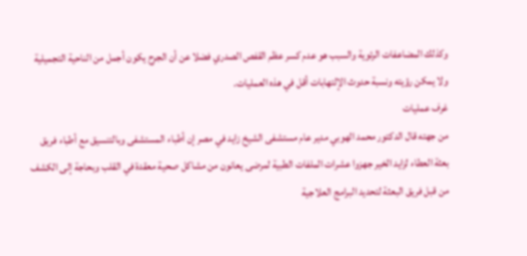وكذلك المضاعفات الرئوية والسبب هو عدم كسر عظم القفص الصدري فضلا عن أن الجرح يكون أجمل من الناحية التجميلية ولا يمكن رؤيته ونسبة حدوث الإلتهابات أقل في هذه العمليات.
غرف عمليات
من جهته قال الدكتور محمد الهوبي مدير عام مستشفى الشيخ زايد في مصر إن أطباء المستشفى وبالتنسيق مع أطباء فريق بعثة العطاء لزايد الخير جهزوا عشرات الملفات الطبية لمرضى يعانون من مشاكل صحية معقدة في القلب وبحاجة إلى الكشف من قبل فريق البعثة لتحديد البرامج العلاجية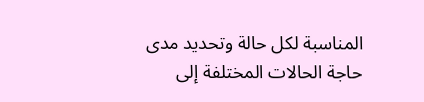المناسبة لكل حالة وتحديد مدى حاجة الحالات المختلفة إلى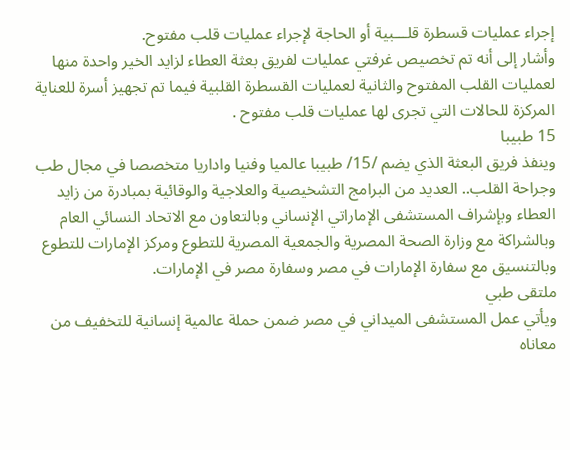إجراء عمليات قسطرة قلـــبية أو الحاجة لإجراء عمليات قلب مفتوح.
وأشار إلى أنه تم تخصيص غرفتي عمليات لفريق بعثة العطاء لزايد الخير واحدة منها لعمليات القلب المفتوح والثانية لعمليات القسطرة القلبية فيما تم تجهيز أسرة للعناية المركزة للحالات التي تجرى لها عمليات قلب مفتوح .
15 طبيبا
وينفذ فريق البعثة الذي يضم /15/ طبيبا عالميا وفنيا واداريا متخصصا في مجال طب وجراحة القلب.. العديد من البرامج التشخيصية والعلاجية والوقائية بمبادرة من زايد العطاء وبإشراف المستشفى الإماراتي الإنساني وبالتعاون مع الاتحاد النسائي العام وبالشراكة مع وزارة الصحة المصرية والجمعية المصرية للتطوع ومركز الإمارات للتطوع وبالتنسيق مع سفارة الإمارات في مصر وسفارة مصر في الإمارات.
ملتقى طبي
ويأتي عمل المستشفى الميداني في مصر ضمن حملة عالمية إنسانية للتخفيف من معاناه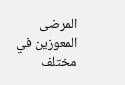المرضى المعوزين في مختلف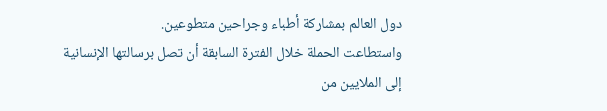دول العالم بمشاركة أطباء وجراحين متطوعين.
واستطاعت الحملة خلال الفترة السابقة أن تصل برسالتها الإنسانية إلى الملايين من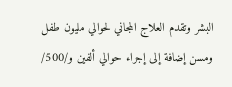البشر وتقدم العلاج المجاني لحوالي مليون طفل ومسن إضافة إلى إجراء حوالي ألفين و/500/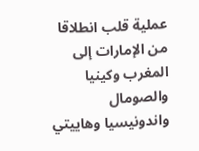عملية قلب انطلاقا من الإمارات إلى المغرب وكينيا والصومال واندونيسيا وهاييتي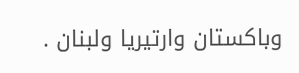وباكستان وارتيريا ولبنان .